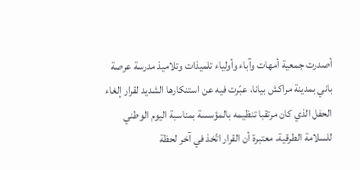أصدرت جمعية أمهات وآباء وأولياء تلميذات وتلاميذ مدرسة عرصة باني بمدينة مراكش بيانا، عبّرت فيه عن استنكارها الشديد لقرار إلغاء الحفل الذي كان مرتقبا تنظيمه بالمؤسسة بمناسبة اليوم الوطني للسلامة الطرقية، معتبرة أن القرار اتّخذ في آخر لحظة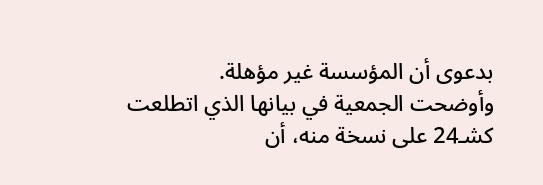بدعوى أن المؤسسة غير مؤهلة.
وأوضحت الجمعية في بيانها الذي اتطلعت كشـ24 على نسخة منه، أن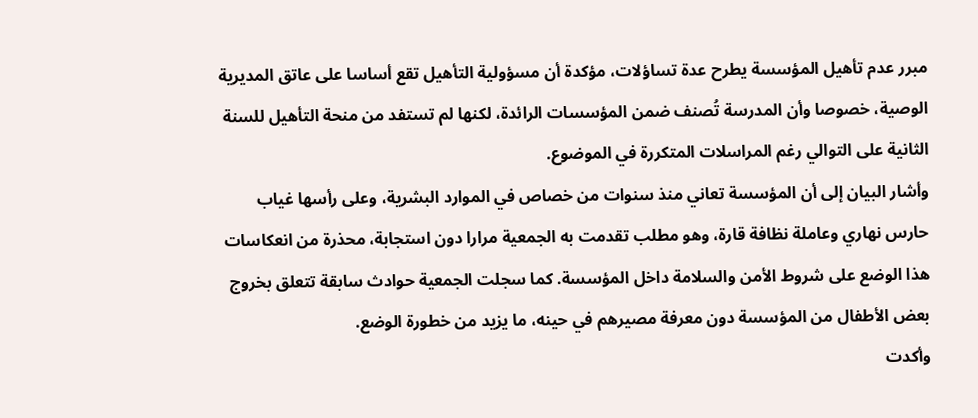مبرر عدم تأهيل المؤسسة يطرح عدة تساؤلات، مؤكدة أن مسؤولية التأهيل تقع أساسا على عاتق المديرية الوصية، خصوصا وأن المدرسة تُصنف ضمن المؤسسات الرائدة، لكنها لم تستفد من منحة التأهيل للسنة الثانية على التوالي رغم المراسلات المتكررة في الموضوع.
وأشار البيان إلى أن المؤسسة تعاني منذ سنوات من خصاص في الموارد البشرية، وعلى رأسها غياب حارس نهاري وعاملة نظافة قارة، وهو مطلب تقدمت به الجمعية مرارا دون استجابة، محذرة من انعكاسات هذا الوضع على شروط الأمن والسلامة داخل المؤسسة. كما سجلت الجمعية حوادث سابقة تتعلق بخروج بعض الأطفال من المؤسسة دون معرفة مصيرهم في حينه، ما يزيد من خطورة الوضع.
وأكدت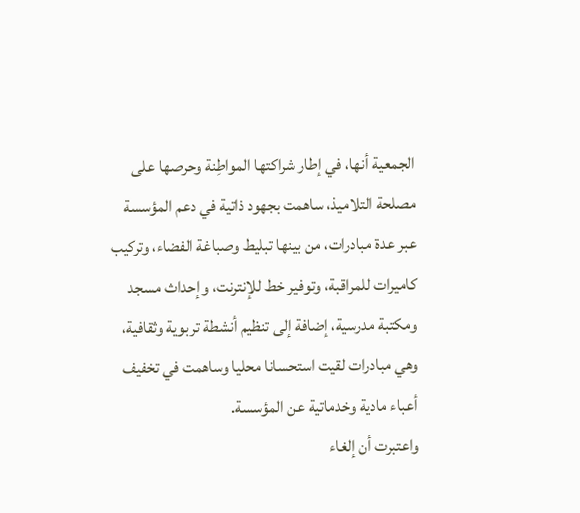الجمعية أنها، في إطار شراكتها المواطِنة وحرصها على مصلحة التلاميذ، ساهمت بجهود ذاتية في دعم المؤسسة عبر عدة مبادرات، من بينها تبليط وصباغة الفضاء، وتركيب كاميرات للمراقبة، وتوفير خط للإنترنت، وإحداث مسجد ومكتبة مدرسية، إضافة إلى تنظيم أنشطة تربوية وثقافية، وهي مبادرات لقيت استحسانا محليا وساهمت في تخفيف أعباء مادية وخدماتية عن المؤسسة.
واعتبرت أن إلغاء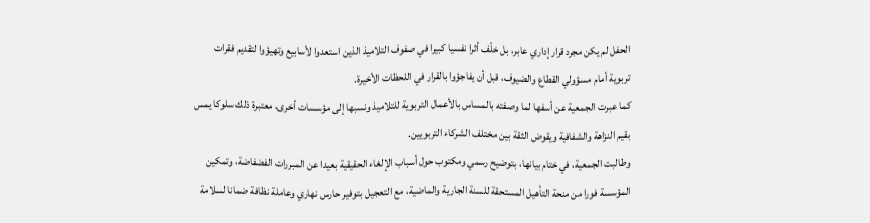الحفل لم يكن مجرد قرار إداري عابر، بل خلّف أثرا نفسيا كبيرا في صفوف التلاميذ الذين استعدوا لأسابيع وتهيؤوا لتقديم فقرات تربوية أمام مسؤولي القطاع والضيوف، قبل أن يفاجؤوا بالقرار في اللحظات الأخيرة.
كما عبرت الجمعية عن أسفها لما وصفته بالمساس بالأعمال التربوية للتلاميذ ونسبها إلى مؤسسات أخرى، معتبرة ذلك سلوكا يمس بقيم النزاهة والشفافية ويقوض الثقة بين مختلف الشركاء التربويين.
وطالبت الجمعية، في ختام بيانها، بتوضيح رسمي ومكتوب حول أسباب الإلغاء الحقيقية بعيدا عن المبررات الفضفاضة، وتمكين المؤسسة فورا من منحة التأهيل المستحقة للسنة الجارية والماضية، مع التعجيل بتوفير حارس نهاري وعاملة نظافة ضمانا لسلامة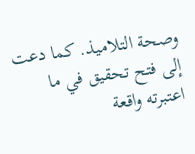وصحة التلاميذ. كما دعت إلى فتح تحقيق في ما اعتبرته واقعة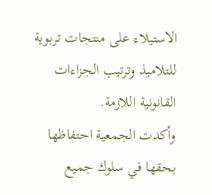الاستيلاء على منتجات تربوية للتلاميذ وترتيب الجزاءات القانونية اللازمة.
وأكدت الجمعية احتفاظها بحقها في سلوك جميع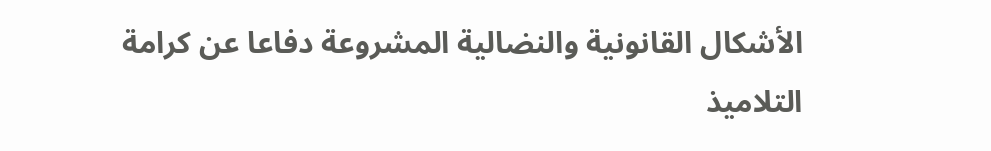الأشكال القانونية والنضالية المشروعة دفاعا عن كرامة التلاميذ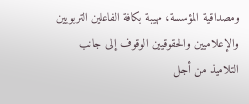ومصداقية المؤسسة، مهيبة بكافة الفاعلين التربويين والإعلاميين والحقوقيين الوقوف إلى جانب التلاميذ من أجل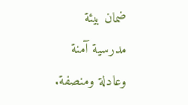ضمان بيئة مدرسية آمنة وعادلة ومنصفة.